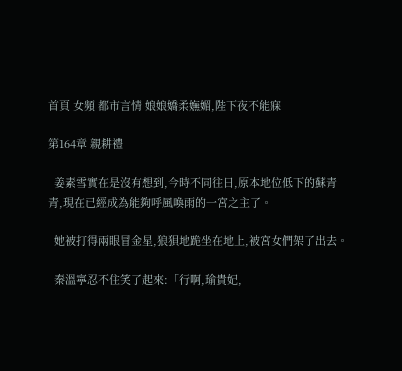首頁 女頻 都市言情 娘娘嬌柔嫵媚,陛下夜不能寐

第164章 親耕禮

  姜素雪實在是沒有想到,今時不同往日,原本地位低下的蘇青青,現在已經成為能夠呼風喚雨的一宮之主了。

  她被打得兩眼冒金星,狼狽地跪坐在地上,被宮女們架了出去。

  秦溫寧忍不住笑了起來:「行啊,瑜貴妃,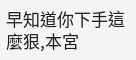早知道你下手這麼狠,本宮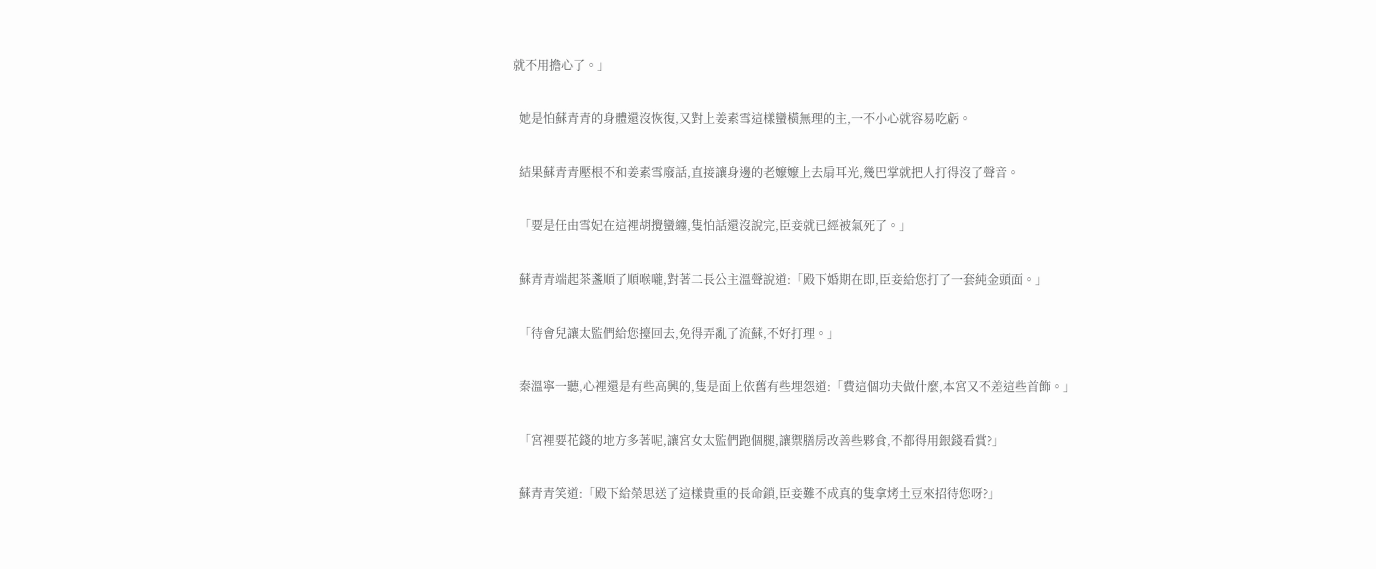就不用擔心了。」

  她是怕蘇青青的身體還沒恢復,又對上姜素雪這樣蠻橫無理的主,一不小心就容易吃虧。

  結果蘇青青壓根不和姜素雪廢話,直接讓身邊的老嬤嬤上去扇耳光,幾巴掌就把人打得沒了聲音。

  「要是任由雪妃在這裡胡攪蠻纏,隻怕話還沒說完,臣妾就已經被氣死了。」

  蘇青青端起茶盞順了順喉嚨,對著二長公主溫聲說道:「殿下婚期在即,臣妾給您打了一套純金頭面。」

  「待會兒讓太監們給您擡回去,免得弄亂了流蘇,不好打理。」

  秦溫寧一聽,心裡還是有些高興的,隻是面上依舊有些埋怨道:「費這個功夫做什麼,本宮又不差這些首飾。」

  「宮裡要花錢的地方多著呢,讓宮女太監們跑個腿,讓禦膳房改善些夥食,不都得用銀錢看賞?」

  蘇青青笑道:「殿下給榮思送了這樣貴重的長命鎖,臣妾難不成真的隻拿烤土豆來招待您呀?」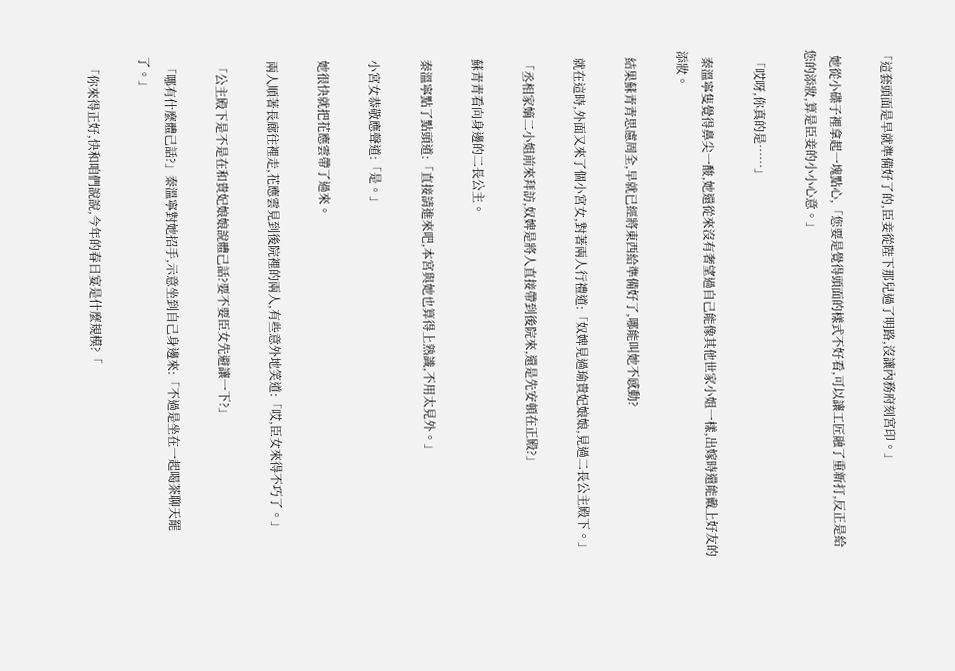「這套頭面是早就準備好了的,臣妾從陛下那兒過了明路,沒讓內務府刻宮印。」

  她從小碟子裡拿起一塊點心,「您要是覺得頭面的樣式不好看,可以讓工匠融了重新打,反正是給您的添妝,算是臣妾的小小心意。」

  「哎呀,你真的是……」

  秦溫寧隻覺得鼻尖一酸,她還從來沒有奢望過自己能像其他世家小姐一樣,出嫁時還能戴上好友的添妝。

  結果蘇青青思慮周全,早就已經將東西給準備好了,哪能叫她不感動?

  就在這時,外面又來了個小宮女,對著兩人行禮道:「奴婢見過瑜貴妃娘娘,見過二長公主殿下。」

  「丞相家嫡二小姐前來拜訪,奴婢是將人直接帶到後院來,還是先安頓在正殿?」

  蘇青青看向身邊的二長公主。

  秦溫寧點了點頭道:「直接請進來吧,本宮與她也算得上熟識,不用太見外。」

  小宮女恭敬應聲道:「是。」

  她很快就把花應雲帶了過來。

  兩人順著長廊往裡走,花應雲見到後院裡的兩人,有些意外地笑道:「哎,臣女來得不巧了。」

  「公主殿下是不是在和貴妃娘娘說體己話?要不要臣女先避讓一下?」

  「哪有什麼體己話?」秦溫寧對她招手,示意坐到自己身邊來:「不過是坐在一起喝茶聊天罷了。」

  「你來得正好,快和咱們說說,今年的春日宴是什麼規模?「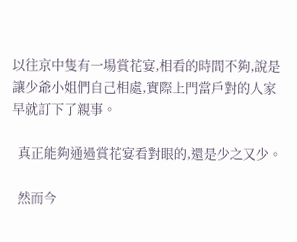以往京中隻有一場賞花宴,相看的時間不夠,說是讓少爺小姐們自己相處,實際上門當戶對的人家早就訂下了親事。

  真正能夠通過賞花宴看對眼的,還是少之又少。

  然而今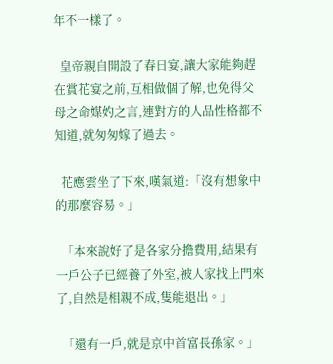年不一樣了。

  皇帝親自開設了春日宴,讓大家能夠趕在賞花宴之前,互相做個了解,也免得父母之命媒妁之言,連對方的人品性格都不知道,就匆匆嫁了過去。

  花應雲坐了下來,嘆氣道:「沒有想象中的那麼容易。」

  「本來說好了是各家分擔費用,結果有一戶公子已經養了外室,被人家找上門來了,自然是相親不成,隻能退出。」

  「還有一戶,就是京中首富長孫家。」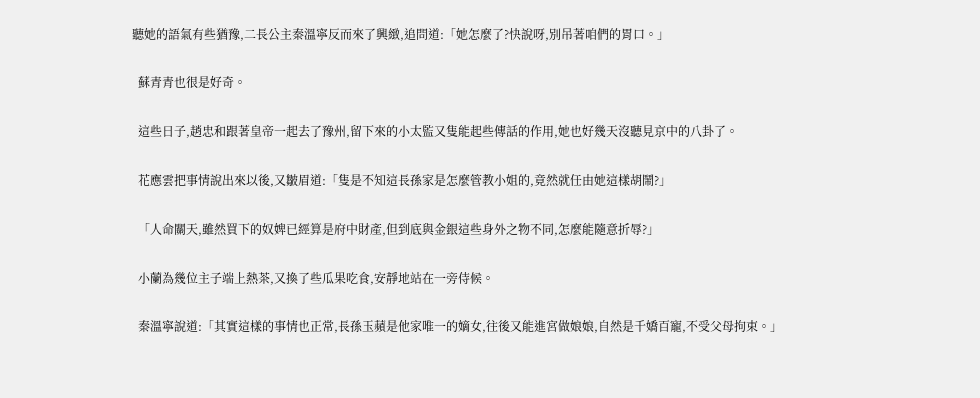聽她的語氣有些猶豫,二長公主秦溫寧反而來了興緻,追問道:「她怎麼了?快說呀,別吊著咱們的胃口。」

  蘇青青也很是好奇。

  這些日子,趙忠和跟著皇帝一起去了豫州,留下來的小太監又隻能起些傳話的作用,她也好幾天沒聽見京中的八卦了。

  花應雲把事情說出來以後,又皺眉道:「隻是不知這長孫家是怎麼管教小姐的,竟然就任由她這樣胡鬧?」

  「人命關天,雖然買下的奴婢已經算是府中財產,但到底與金銀這些身外之物不同,怎麼能隨意折辱?」

  小蘭為幾位主子端上熱茶,又換了些瓜果吃食,安靜地站在一旁侍候。

  秦溫寧說道:「其實這樣的事情也正常,長孫玉蘋是他家唯一的嫡女,往後又能進宮做娘娘,自然是千嬌百寵,不受父母拘束。」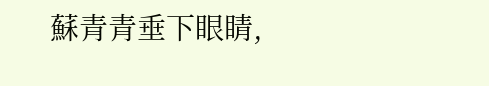蘇青青垂下眼睛,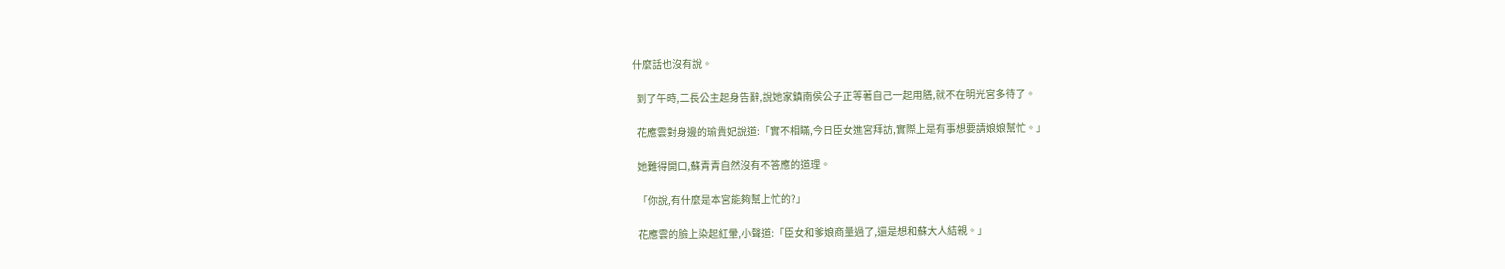什麼話也沒有說。

  到了午時,二長公主起身告辭,說她家鎮南侯公子正等著自己一起用膳,就不在明光宮多待了。

  花應雲對身邊的瑜貴妃說道:「實不相瞞,今日臣女進宮拜訪,實際上是有事想要請娘娘幫忙。」

  她難得開口,蘇青青自然沒有不答應的道理。

  「你說,有什麼是本宮能夠幫上忙的?」

  花應雲的臉上染起紅暈,小聲道:「臣女和爹娘商量過了,還是想和蘇大人結親。」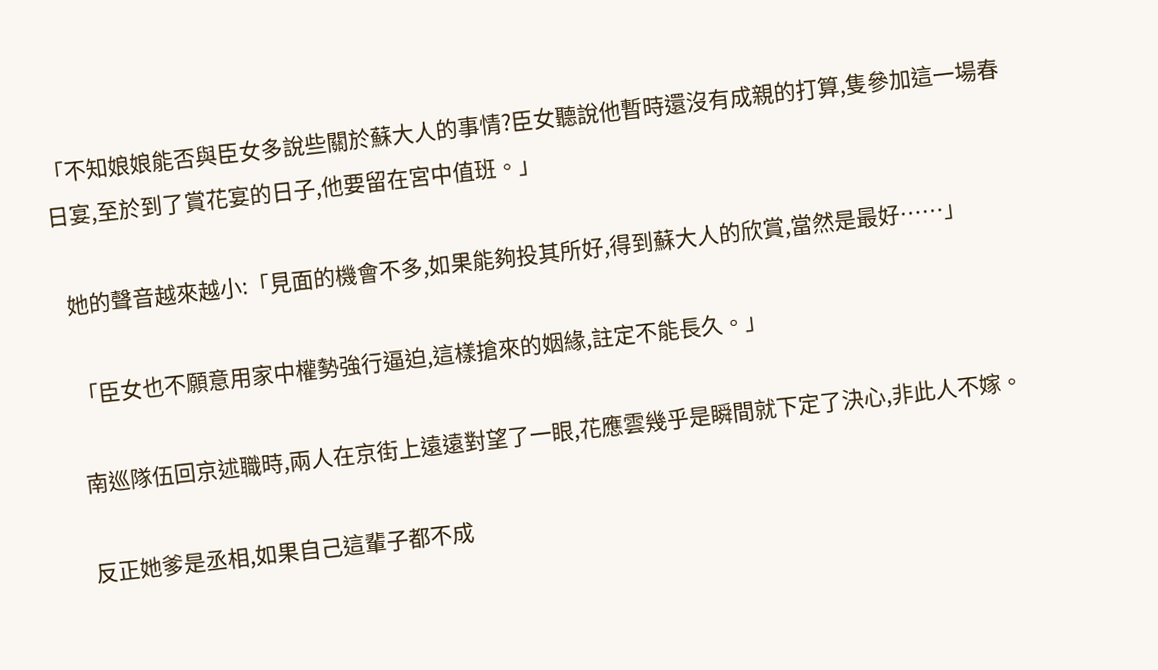「不知娘娘能否與臣女多說些關於蘇大人的事情?臣女聽說他暫時還沒有成親的打算,隻參加這一場春日宴,至於到了賞花宴的日子,他要留在宮中值班。」

  她的聲音越來越小:「見面的機會不多,如果能夠投其所好,得到蘇大人的欣賞,當然是最好……」

  「臣女也不願意用家中權勢強行逼迫,這樣搶來的姻緣,註定不能長久。」

  南巡隊伍回京述職時,兩人在京街上遠遠對望了一眼,花應雲幾乎是瞬間就下定了決心,非此人不嫁。

  反正她爹是丞相,如果自己這輩子都不成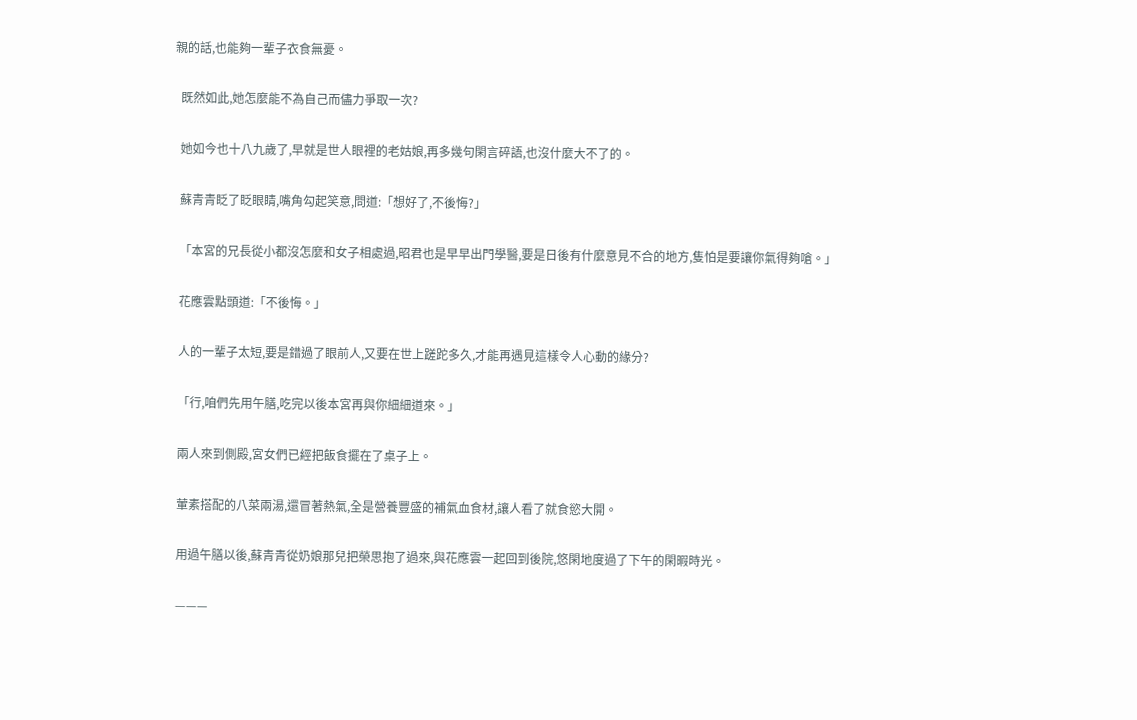親的話,也能夠一輩子衣食無憂。

  既然如此,她怎麼能不為自己而儘力爭取一次?

  她如今也十八九歲了,早就是世人眼裡的老姑娘,再多幾句閑言碎語,也沒什麼大不了的。

  蘇青青眨了眨眼睛,嘴角勾起笑意,問道:「想好了,不後悔?」

  「本宮的兄長從小都沒怎麼和女子相處過,昭君也是早早出門學醫,要是日後有什麼意見不合的地方,隻怕是要讓你氣得夠嗆。」

  花應雲點頭道:「不後悔。」

  人的一輩子太短,要是錯過了眼前人,又要在世上蹉跎多久,才能再遇見這樣令人心動的緣分?

  「行,咱們先用午膳,吃完以後本宮再與你細細道來。」

  兩人來到側殿,宮女們已經把飯食擺在了桌子上。

  葷素搭配的八菜兩湯,還冒著熱氣,全是營養豐盛的補氣血食材,讓人看了就食慾大開。

  用過午膳以後,蘇青青從奶娘那兒把榮思抱了過來,與花應雲一起回到後院,悠閑地度過了下午的閑暇時光。

  ———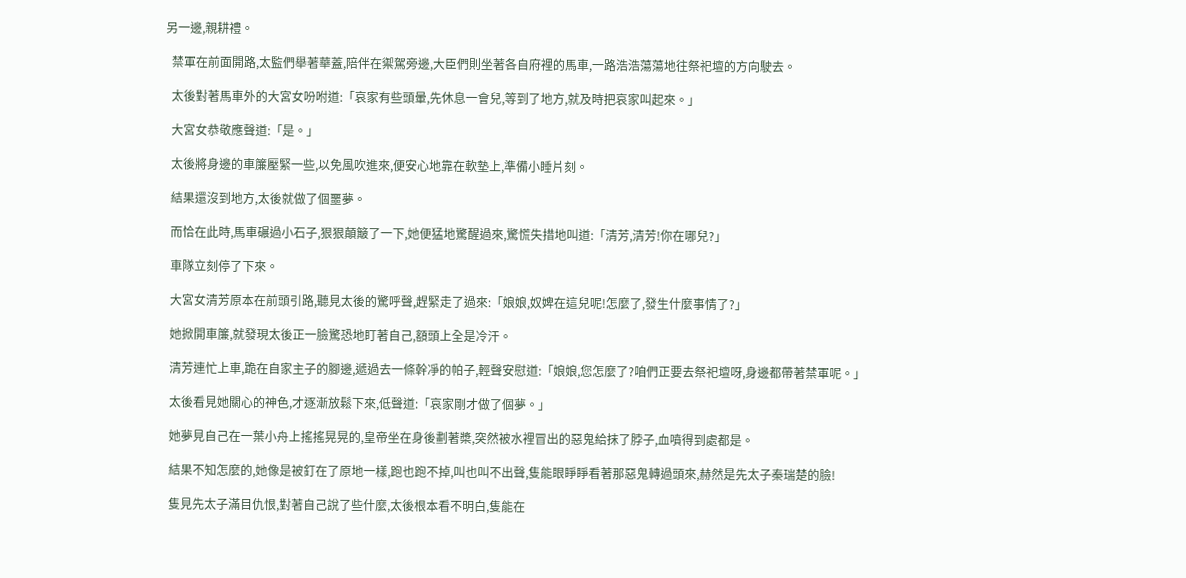另一邊,親耕禮。

  禁軍在前面開路,太監們舉著華蓋,陪伴在禦駕旁邊,大臣們則坐著各自府裡的馬車,一路浩浩蕩蕩地往祭祀壇的方向駛去。

  太後對著馬車外的大宮女吩咐道:「哀家有些頭暈,先休息一會兒,等到了地方,就及時把哀家叫起來。」

  大宮女恭敬應聲道:「是。」

  太後將身邊的車簾壓緊一些,以免風吹進來,便安心地靠在軟墊上,準備小睡片刻。

  結果還沒到地方,太後就做了個噩夢。

  而恰在此時,馬車碾過小石子,狠狠顛簸了一下,她便猛地驚醒過來,驚慌失措地叫道:「清芳,清芳!你在哪兒?」

  車隊立刻停了下來。

  大宮女清芳原本在前頭引路,聽見太後的驚呼聲,趕緊走了過來:「娘娘,奴婢在這兒呢!怎麼了,發生什麼事情了?」

  她掀開車簾,就發現太後正一臉驚恐地盯著自己,額頭上全是冷汗。

  清芳連忙上車,跪在自家主子的腳邊,遞過去一條幹凈的帕子,輕聲安慰道:「娘娘,您怎麼了?咱們正要去祭祀壇呀,身邊都帶著禁軍呢。」

  太後看見她關心的神色,才逐漸放鬆下來,低聲道:「哀家剛才做了個夢。」

  她夢見自己在一葉小舟上搖搖晃晃的,皇帝坐在身後劃著槳,突然被水裡冒出的惡鬼給抹了脖子,血噴得到處都是。

  結果不知怎麼的,她像是被釘在了原地一樣,跑也跑不掉,叫也叫不出聲,隻能眼睜睜看著那惡鬼轉過頭來,赫然是先太子秦瑞楚的臉!

  隻見先太子滿目仇恨,對著自己說了些什麼,太後根本看不明白,隻能在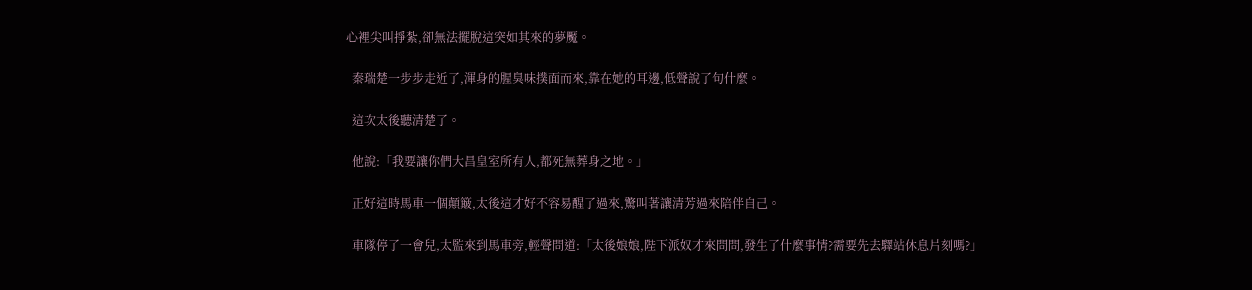心裡尖叫掙紮,卻無法擺脫這突如其來的夢魘。

  秦瑞楚一步步走近了,渾身的腥臭味撲面而來,靠在她的耳邊,低聲說了句什麼。

  這次太後聽清楚了。

  他說:「我要讓你們大昌皇室所有人,都死無葬身之地。」

  正好這時馬車一個顛簸,太後這才好不容易醒了過來,驚叫著讓清芳過來陪伴自己。

  車隊停了一會兒,太監來到馬車旁,輕聲問道:「太後娘娘,陛下派奴才來問問,發生了什麼事情?需要先去驛站休息片刻嗎?」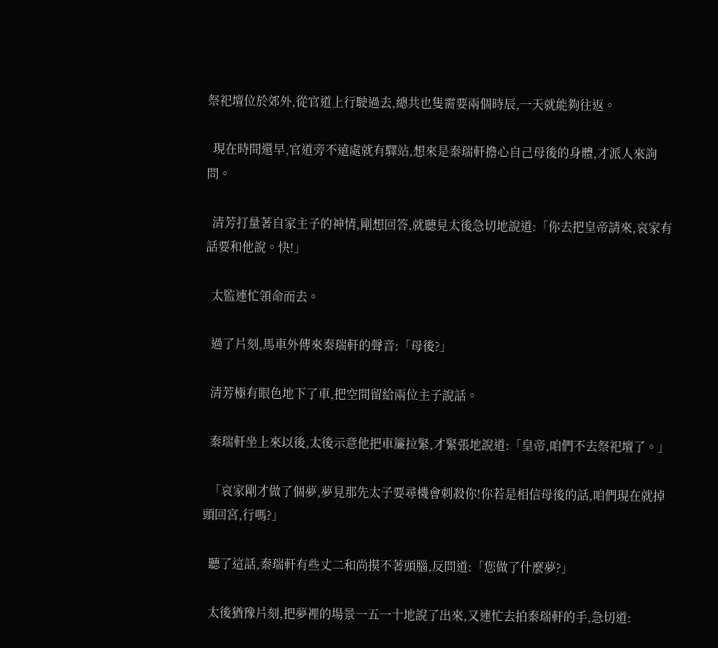祭祀壇位於郊外,從官道上行駛過去,總共也隻需要兩個時辰,一天就能夠往返。

  現在時間還早,官道旁不遠處就有驛站,想來是秦瑞軒擔心自己母後的身體,才派人來詢問。

  清芳打量著自家主子的神情,剛想回答,就聽見太後急切地說道:「你去把皇帝請來,哀家有話要和他說。快!」

  太監連忙領命而去。

  過了片刻,馬車外傳來秦瑞軒的聲音:「母後?」

  清芳極有眼色地下了車,把空間留給兩位主子說話。

  秦瑞軒坐上來以後,太後示意他把車簾拉緊,才緊張地說道:「皇帝,咱們不去祭祀壇了。」

  「哀家剛才做了個夢,夢見那先太子要尋機會刺殺你!你若是相信母後的話,咱們現在就掉頭回宮,行嗎?」

  聽了這話,秦瑞軒有些丈二和尚摸不著頭腦,反問道:「您做了什麼夢?」

  太後猶豫片刻,把夢裡的場景一五一十地說了出來,又連忙去拍秦瑞軒的手,急切道: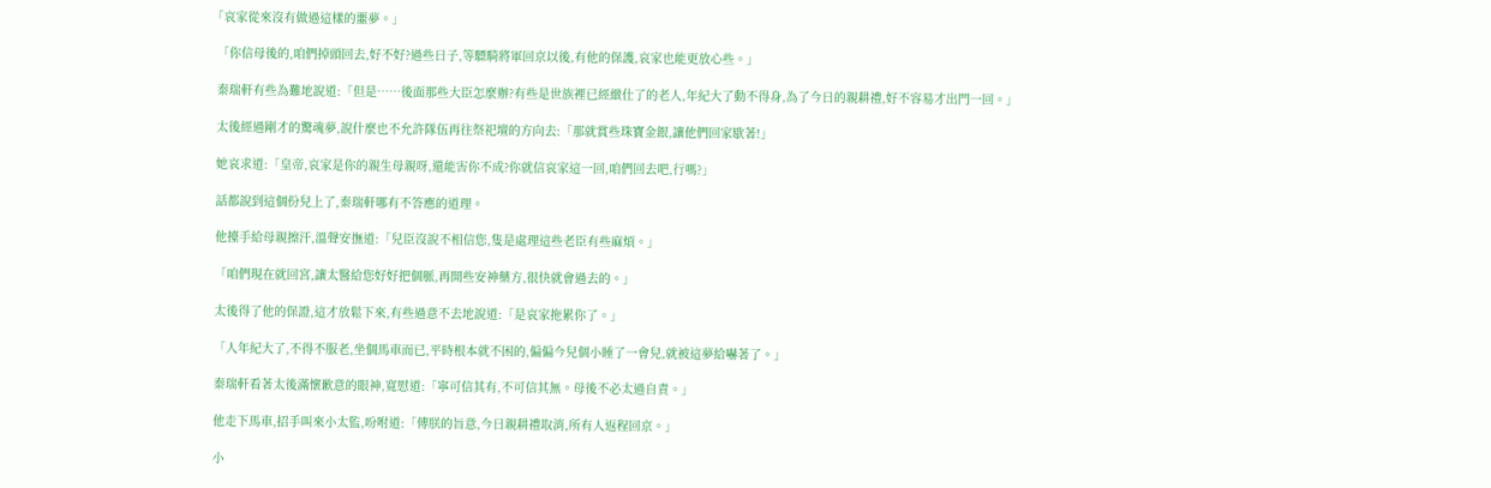「哀家從來沒有做過這樣的噩夢。」

  「你信母後的,咱們掉頭回去,好不好?過些日子,等驃騎將軍回京以後,有他的保護,哀家也能更放心些。」

  秦瑞軒有些為難地說道:「但是……後面那些大臣怎麼辦?有些是世族裡已經緻仕了的老人,年紀大了動不得身,為了今日的親耕禮,好不容易才出門一回。」

  太後經過剛才的驚魂夢,說什麼也不允許隊伍再往祭祀壇的方向去:「那就賞些珠寶金銀,讓他們回家歇著!」

  她哀求道:「皇帝,哀家是你的親生母親呀,還能害你不成?你就信哀家這一回,咱們回去吧,行嗎?」

  話都說到這個份兒上了,秦瑞軒哪有不答應的道理。

  他擡手給母親擦汗,溫聲安撫道:「兒臣沒說不相信您,隻是處理這些老臣有些麻煩。」

  「咱們現在就回宮,讓太醫給您好好把個脈,再開些安神藥方,很快就會過去的。」

  太後得了他的保證,這才放鬆下來,有些過意不去地說道:「是哀家拖累你了。」

  「人年紀大了,不得不服老,坐個馬車而已,平時根本就不困的,偏偏今兒個小睡了一會兒,就被這夢給嚇著了。」

  秦瑞軒看著太後滿懷歉意的眼神,寬慰道:「寧可信其有,不可信其無。母後不必太過自責。」

  他走下馬車,招手叫來小太監,吩咐道:「傳朕的旨意,今日親耕禮取消,所有人返程回京。」

  小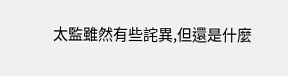太監雖然有些詫異,但還是什麼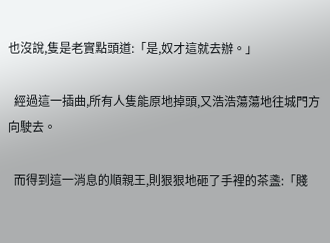也沒說,隻是老實點頭道:「是,奴才這就去辦。」

  經過這一插曲,所有人隻能原地掉頭,又浩浩蕩蕩地往城門方向駛去。

  而得到這一消息的順親王,則狠狠地砸了手裡的茶盞:「賤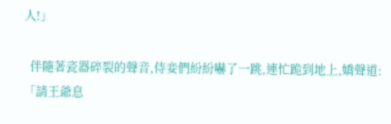人!」

  伴隨著瓷器碎裂的聲音,侍妾們紛紛嚇了一跳,連忙跪到地上,嬌聲道:「請王爺息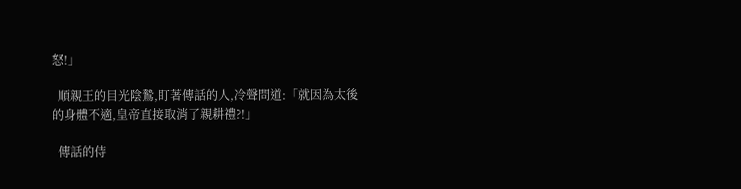怒!」

  順親王的目光陰鷙,盯著傳話的人,冷聲問道:「就因為太後的身體不適,皇帝直接取消了親耕禮?!」

  傳話的侍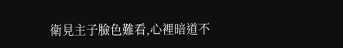衛見主子臉色難看,心裡暗道不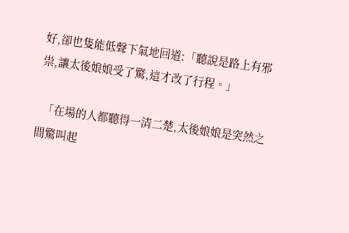好,卻也隻能低聲下氣地回道:「聽說是路上有邪祟,讓太後娘娘受了驚,這才改了行程。」

  「在場的人都聽得一清二楚,太後娘娘是突然之間驚叫起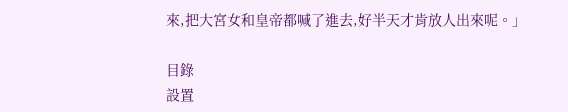來,把大宮女和皇帝都喊了進去,好半天才肯放人出來呢。」

目錄
設置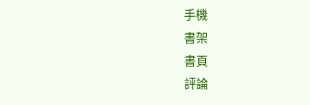手機
書架
書頁
評論